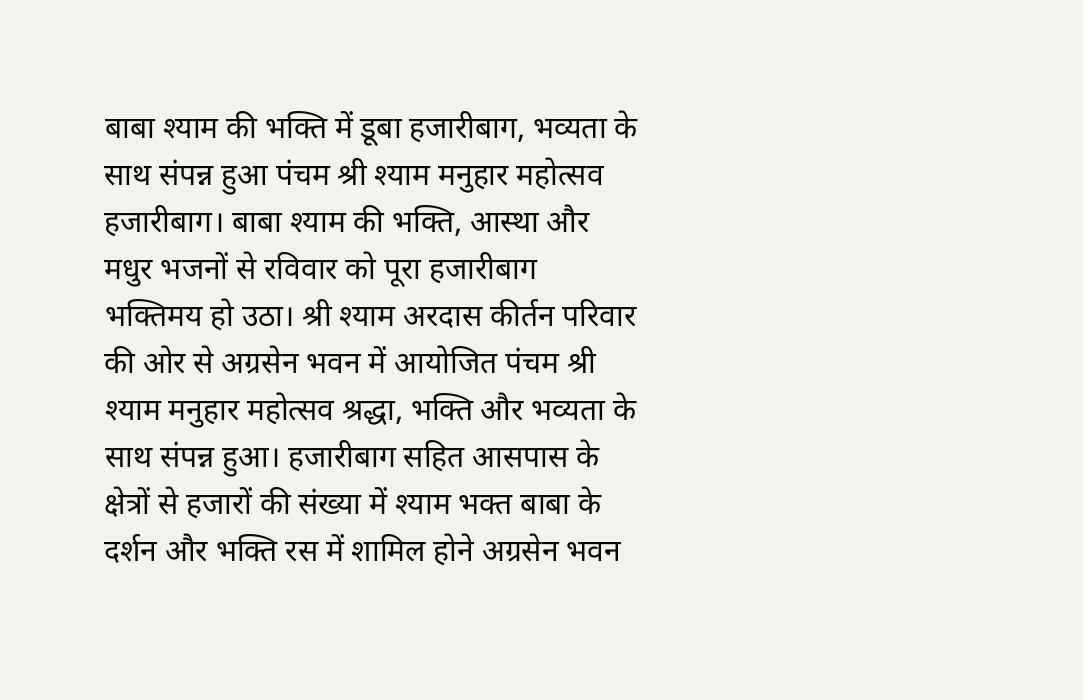बाबा श्याम की भक्ति में डूबा हजारीबाग, भव्यता के साथ संपन्न हुआ पंचम श्री श्याम मनुहार महोत्सव
हजारीबाग। बाबा श्याम की भक्ति, आस्था और मधुर भजनों से रविवार को पूरा हजारीबाग भक्तिमय हो उठा। श्री श्याम अरदास कीर्तन परिवार की ओर से अग्रसेन भवन में आयोजित पंचम श्री श्याम मनुहार महोत्सव श्रद्धा, भक्ति और भव्यता के साथ संपन्न हुआ। हजारीबाग सहित आसपास के क्षेत्रों से हजारों की संख्या में श्याम भक्त बाबा के दर्शन और भक्ति रस में शामिल होने अग्रसेन भवन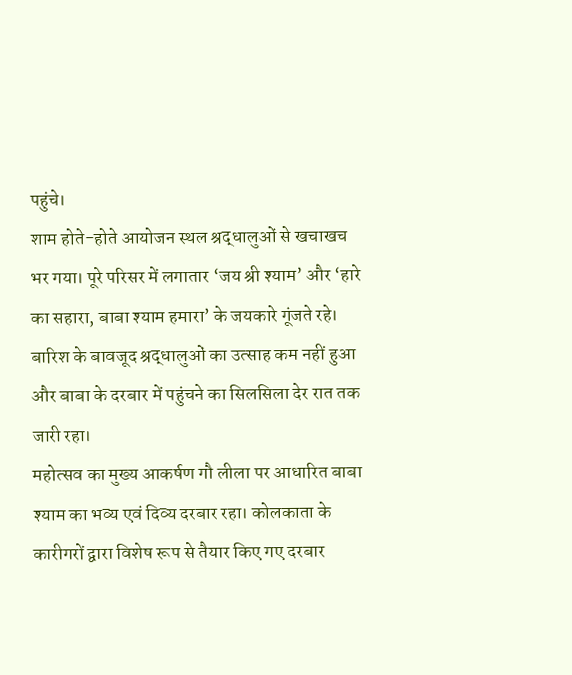पहुंचे।
शाम होते-होते आयोजन स्थल श्रद्धालुओं से खचाखच भर गया। पूरे परिसर में लगातार ‘जय श्री श्याम’ और ‘हारे का सहारा, बाबा श्याम हमारा’ के जयकारे गूंजते रहे। बारिश के बावजूद श्रद्धालुओं का उत्साह कम नहीं हुआ और बाबा के दरबार में पहुंचने का सिलसिला देर रात तक जारी रहा।
महोत्सव का मुख्य आकर्षण गौ लीला पर आधारित बाबा श्याम का भव्य एवं दिव्य दरबार रहा। कोलकाता के कारीगरों द्वारा विशेष रूप से तैयार किए गए दरबार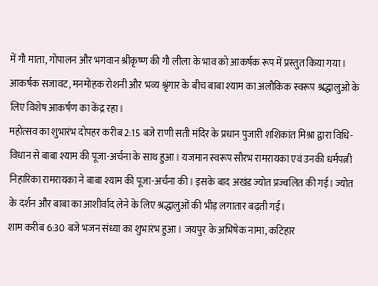में गौ माता, गोपालन और भगवान श्रीकृष्ण की गौ लीला के भाव को आकर्षक रूप में प्रस्तुत किया गया। आकर्षक सजावट, मनमोहक रोशनी और भव्य श्रृंगार के बीच बाबा श्याम का अलौकिक स्वरूप श्रद्धालुओं के लिए विशेष आकर्षण का केंद्र रहा।
महोत्सव का शुभारंभ दोपहर करीब 2:15 बजे राणी सती मंदिर के प्रधान पुजारी शशिकांत मिश्रा द्वारा विधि-विधान से बाबा श्याम की पूजा-अर्चना के साथ हुआ। यजमान स्वरूप सौरभ रामरायका एवं उनकी धर्मपत्नी निहारिका रामरायका ने बाबा श्याम की पूजा-अर्चना की। इसके बाद अखंड ज्योत प्रज्वलित की गई। ज्योत के दर्शन और बाबा का आशीर्वाद लेने के लिए श्रद्धालुओं की भीड़ लगातार बढ़ती गई।
शाम करीब 6:30 बजे भजन संध्या का शुभारंभ हुआ। जयपुर के अभिषेक नामा, कटिहार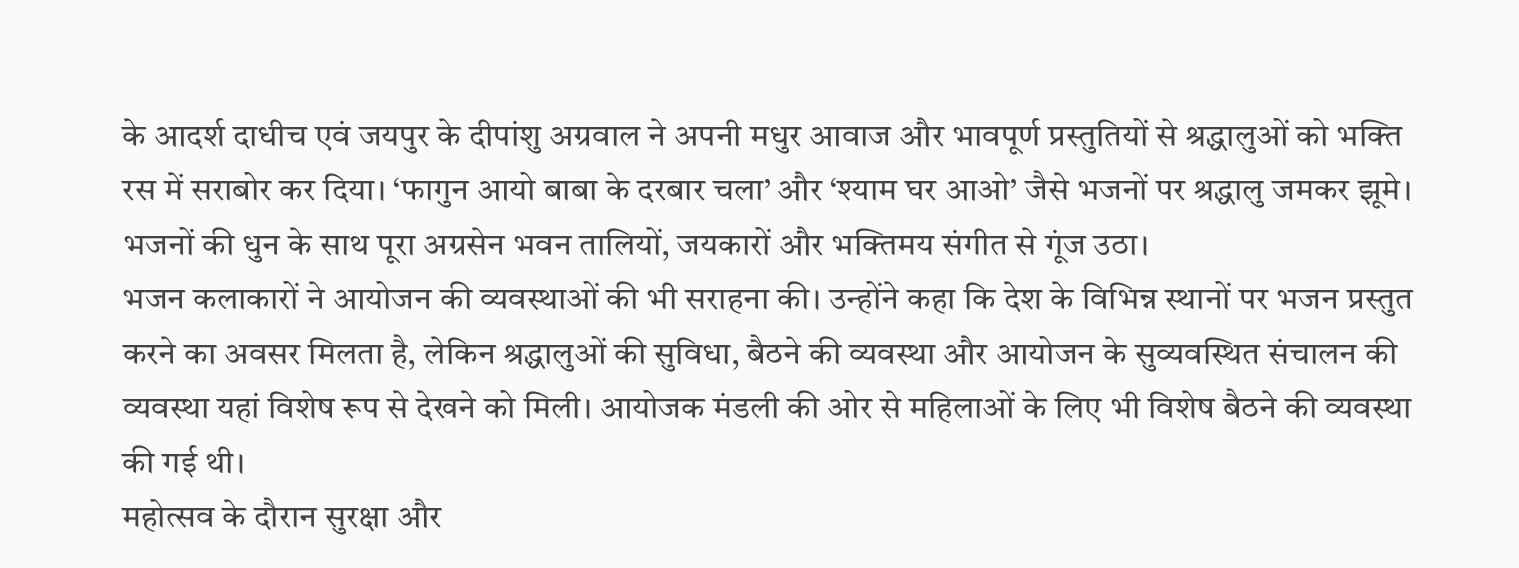के आदर्श दाधीच एवं जयपुर के दीपांशु अग्रवाल ने अपनी मधुर आवाज और भावपूर्ण प्रस्तुतियों से श्रद्धालुओं को भक्ति रस में सराबोर कर दिया। ‘फागुन आयो बाबा के दरबार चला’ और ‘श्याम घर आओ’ जैसे भजनों पर श्रद्धालु जमकर झूमे। भजनों की धुन के साथ पूरा अग्रसेन भवन तालियों, जयकारों और भक्तिमय संगीत से गूंज उठा।
भजन कलाकारों ने आयोजन की व्यवस्थाओं की भी सराहना की। उन्होंने कहा कि देश के विभिन्न स्थानों पर भजन प्रस्तुत करने का अवसर मिलता है, लेकिन श्रद्धालुओं की सुविधा, बैठने की व्यवस्था और आयोजन के सुव्यवस्थित संचालन की व्यवस्था यहां विशेष रूप से देखने को मिली। आयोजक मंडली की ओर से महिलाओं के लिए भी विशेष बैठने की व्यवस्था की गई थी।
महोत्सव के दौरान सुरक्षा और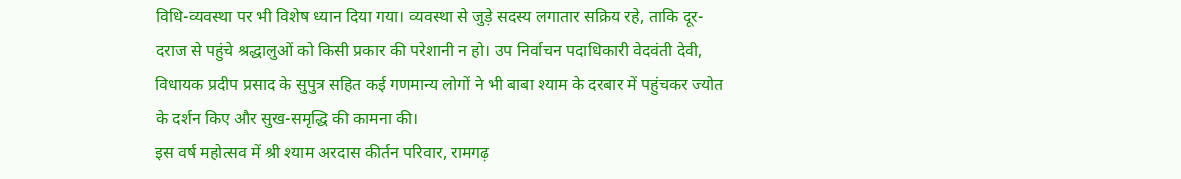विधि-व्यवस्था पर भी विशेष ध्यान दिया गया। व्यवस्था से जुड़े सदस्य लगातार सक्रिय रहे, ताकि दूर-दराज से पहुंचे श्रद्धालुओं को किसी प्रकार की परेशानी न हो। उप निर्वाचन पदाधिकारी वेदवंती देवी, विधायक प्रदीप प्रसाद के सुपुत्र सहित कई गणमान्य लोगों ने भी बाबा श्याम के दरबार में पहुंचकर ज्योत के दर्शन किए और सुख-समृद्धि की कामना की।
इस वर्ष महोत्सव में श्री श्याम अरदास कीर्तन परिवार, रामगढ़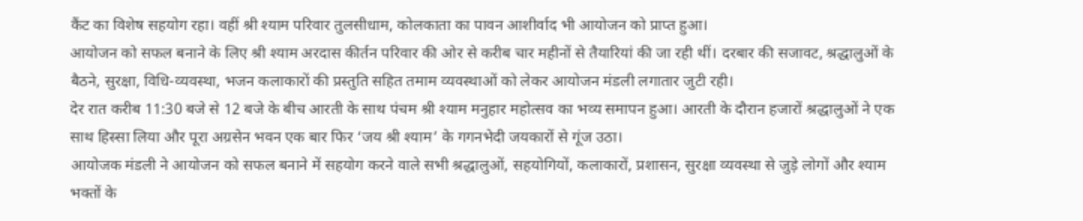कैंट का विशेष सहयोग रहा। वहीं श्री श्याम परिवार तुलसीधाम, कोलकाता का पावन आशीर्वाद भी आयोजन को प्राप्त हुआ।
आयोजन को सफल बनाने के लिए श्री श्याम अरदास कीर्तन परिवार की ओर से करीब चार महीनों से तैयारियां की जा रही थीं। दरबार की सजावट, श्रद्धालुओं के बैठने, सुरक्षा, विधि-व्यवस्था, भजन कलाकारों की प्रस्तुति सहित तमाम व्यवस्थाओं को लेकर आयोजन मंडली लगातार जुटी रही।
देर रात करीब 11:30 बजे से 12 बजे के बीच आरती के साथ पंचम श्री श्याम मनुहार महोत्सव का भव्य समापन हुआ। आरती के दौरान हजारों श्रद्धालुओं ने एक साथ हिस्सा लिया और पूरा अग्रसेन भवन एक बार फिर ‘जय श्री श्याम’ के गगनभेदी जयकारों से गूंज उठा।
आयोजक मंडली ने आयोजन को सफल बनाने में सहयोग करने वाले सभी श्रद्धालुओं, सहयोगियों, कलाकारों, प्रशासन, सुरक्षा व्यवस्था से जुड़े लोगों और श्याम भक्तों के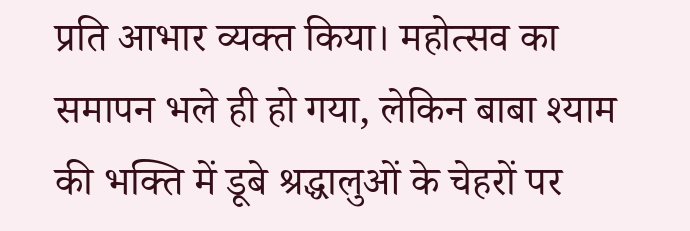प्रति आभार व्यक्त किया। महोत्सव का समापन भले ही हो गया, लेकिन बाबा श्याम की भक्ति में डूबे श्रद्धालुओं के चेहरों पर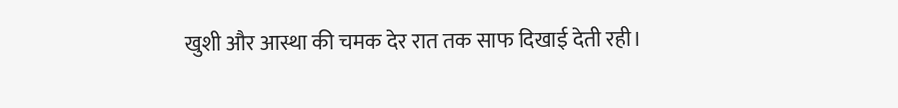खुशी और आस्था की चमक देर रात तक साफ दिखाई देती रही।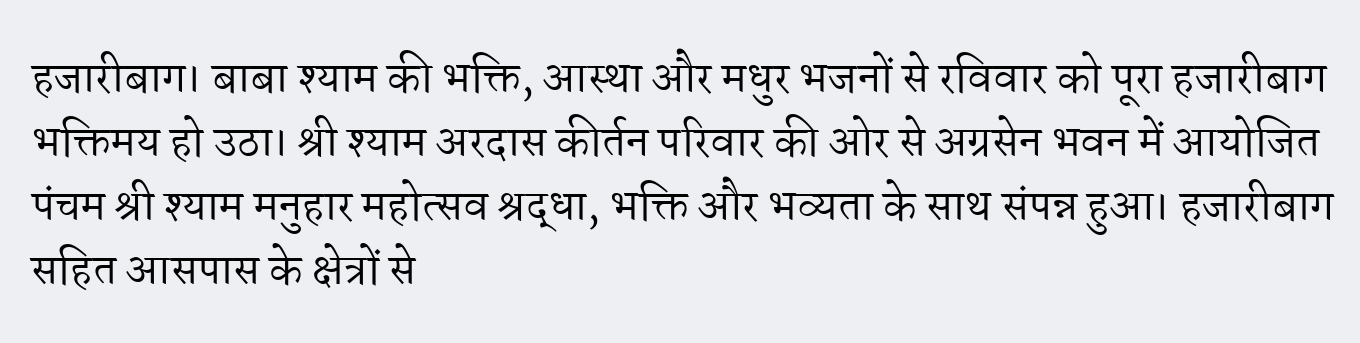हजारीबाग। बाबा श्याम की भक्ति, आस्था और मधुर भजनों से रविवार को पूरा हजारीबाग भक्तिमय हो उठा। श्री श्याम अरदास कीर्तन परिवार की ओर से अग्रसेन भवन में आयोजित पंचम श्री श्याम मनुहार महोत्सव श्रद्धा, भक्ति और भव्यता के साथ संपन्न हुआ। हजारीबाग सहित आसपास के क्षेत्रों से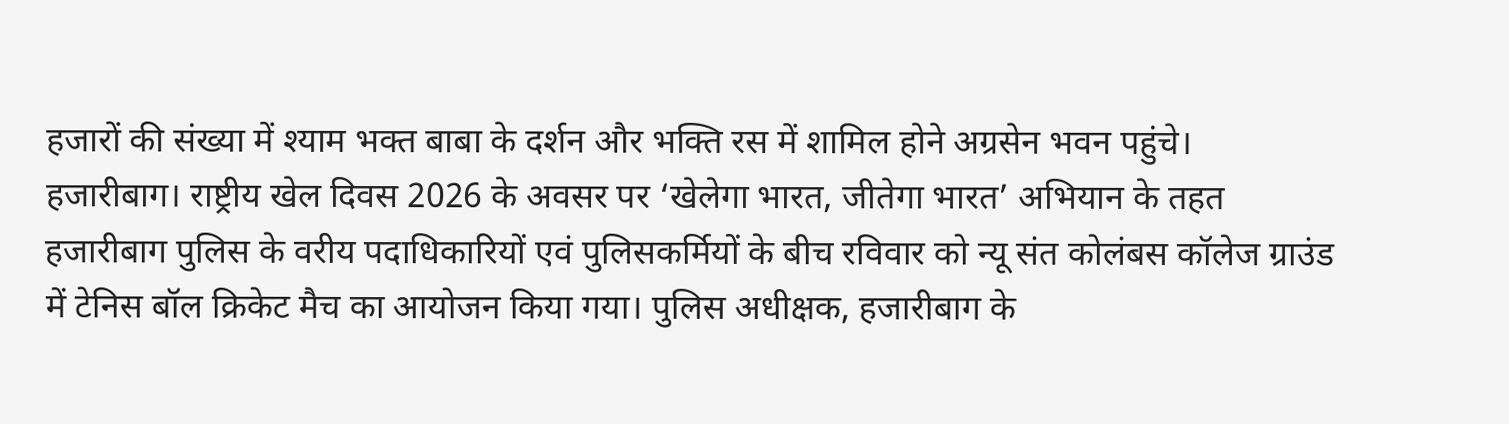हजारों की संख्या में श्याम भक्त बाबा के दर्शन और भक्ति रस में शामिल होने अग्रसेन भवन पहुंचे।
हजारीबाग। राष्ट्रीय खेल दिवस 2026 के अवसर पर ‘खेलेगा भारत, जीतेगा भारत’ अभियान के तहत हजारीबाग पुलिस के वरीय पदाधिकारियों एवं पुलिसकर्मियों के बीच रविवार को न्यू संत कोलंबस कॉलेज ग्राउंड में टेनिस बॉल क्रिकेट मैच का आयोजन किया गया। पुलिस अधीक्षक, हजारीबाग के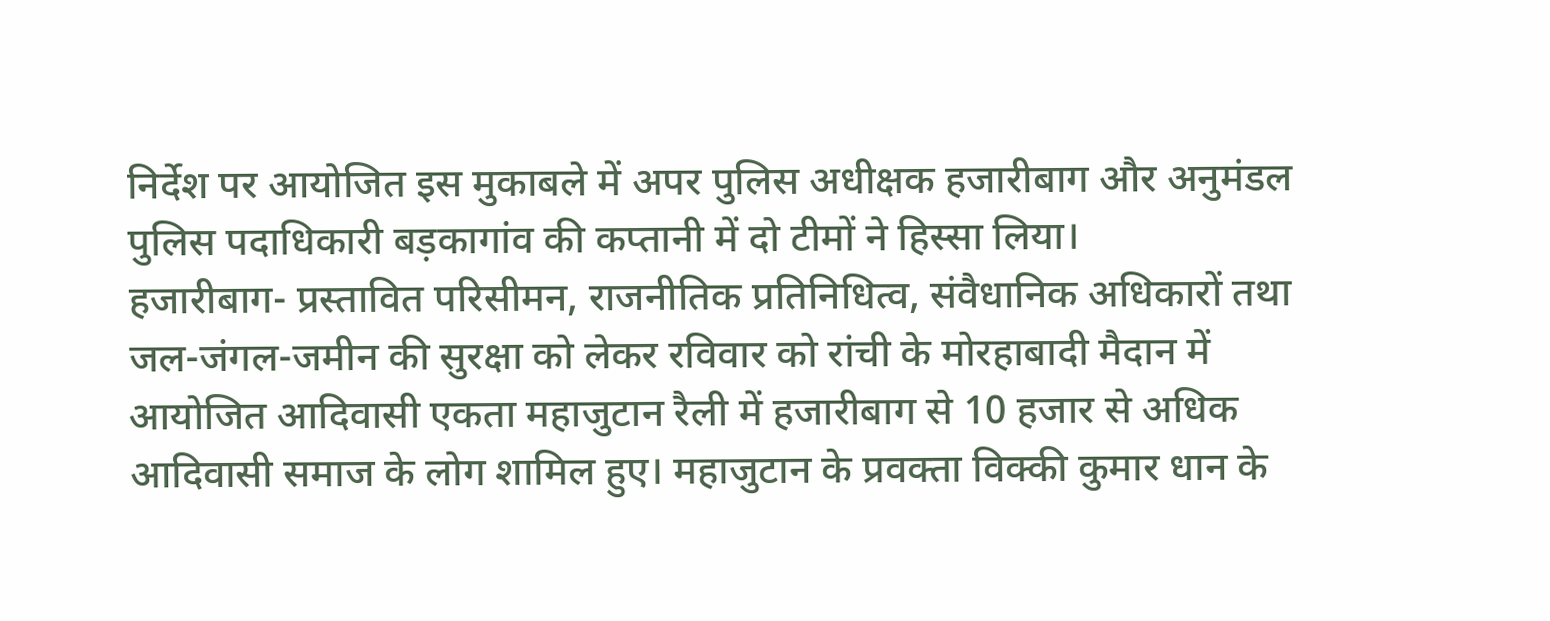निर्देश पर आयोजित इस मुकाबले में अपर पुलिस अधीक्षक हजारीबाग और अनुमंडल पुलिस पदाधिकारी बड़कागांव की कप्तानी में दो टीमों ने हिस्सा लिया।
हजारीबाग- प्रस्तावित परिसीमन, राजनीतिक प्रतिनिधित्व, संवैधानिक अधिकारों तथा जल-जंगल-जमीन की सुरक्षा को लेकर रविवार को रांची के मोरहाबादी मैदान में आयोजित आदिवासी एकता महाजुटान रैली में हजारीबाग से 10 हजार से अधिक आदिवासी समाज के लोग शामिल हुए। महाजुटान के प्रवक्ता विक्की कुमार धान के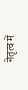नेतृत्व में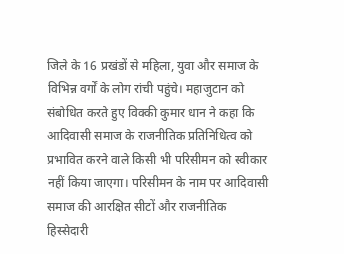जिले के 16 प्रखंडों से महिला, युवा और समाज के विभिन्न वर्गों के लोग रांची पहुंचे। महाजुटान को संबोधित करते हुए विक्की कुमार धान ने कहा कि आदिवासी समाज के राजनीतिक प्रतिनिधित्व को प्रभावित करने वाले किसी भी परिसीमन को स्वीकार नहीं किया जाएगा। परिसीमन के नाम पर आदिवासी समाज की आरक्षित सीटों और राजनीतिक हिस्सेदारी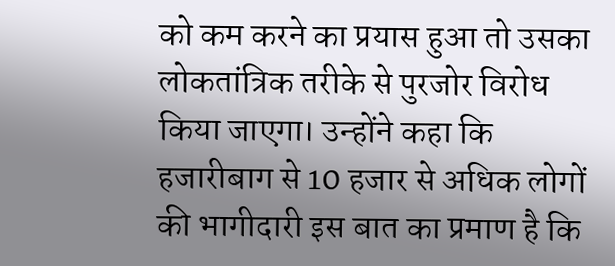को कम करने का प्रयास हुआ तो उसका लोकतांत्रिक तरीके से पुरजोर विरोध किया जाएगा। उन्होंने कहा कि हजारीबाग से 10 हजार से अधिक लोगों की भागीदारी इस बात का प्रमाण है कि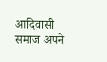आदिवासी समाज अपने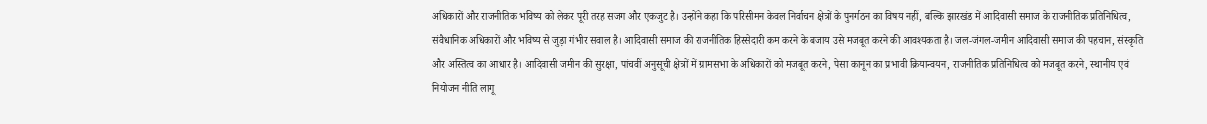अधिकारों और राजनीतिक भविष्य को लेकर पूरी तरह सजग और एकजुट है। उन्होंने कहा कि परिसीमन केवल निर्वाचन क्षेत्रों के पुनर्गठन का विषय नहीं, बल्कि झारखंड में आदिवासी समाज के राजनीतिक प्रतिनिधित्व, संवैधानिक अधिकारों और भविष्य से जुड़ा गंभीर सवाल है। आदिवासी समाज की राजनीतिक हिस्सेदारी कम करने के बजाय उसे मजबूत करने की आवश्यकता है। जल-जंगल-जमीन आदिवासी समाज की पहचान, संस्कृति और अस्तित्व का आधार है। आदिवासी जमीन की सुरक्षा, पांचवीं अनुसूची क्षेत्रों में ग्रामसभा के अधिकारों को मजबूत करने, पेसा कानून का प्रभावी क्रियान्वयन, राजनीतिक प्रतिनिधित्व को मजबूत करने, स्थानीय एवं नियोजन नीति लागू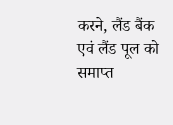करने, लैंड बैंक एवं लैंड पूल को समाप्त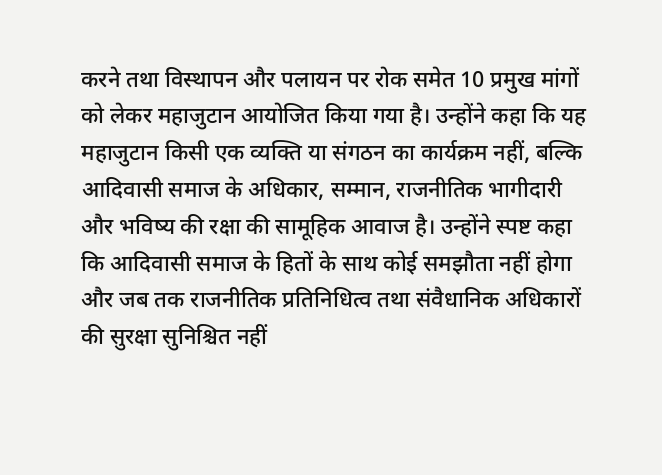करने तथा विस्थापन और पलायन पर रोक समेत 10 प्रमुख मांगों को लेकर महाजुटान आयोजित किया गया है। उन्होंने कहा कि यह महाजुटान किसी एक व्यक्ति या संगठन का कार्यक्रम नहीं, बल्कि आदिवासी समाज के अधिकार, सम्मान, राजनीतिक भागीदारी और भविष्य की रक्षा की सामूहिक आवाज है। उन्होंने स्पष्ट कहा कि आदिवासी समाज के हितों के साथ कोई समझौता नहीं होगा और जब तक राजनीतिक प्रतिनिधित्व तथा संवैधानिक अधिकारों की सुरक्षा सुनिश्चित नहीं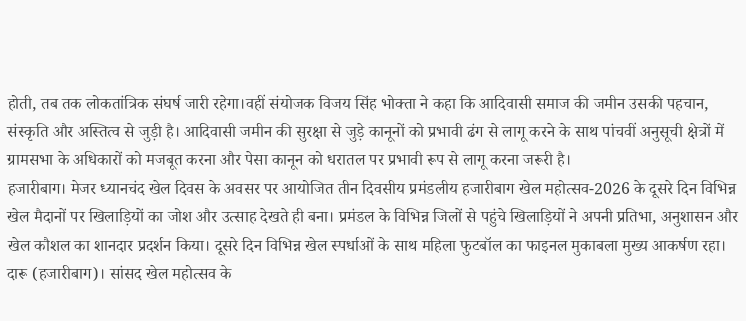होती, तब तक लोकतांत्रिक संघर्ष जारी रहेगा।वहीं संयोजक विजय सिंह भोक्ता ने कहा कि आदिवासी समाज की जमीन उसकी पहचान, संस्कृति और अस्तित्व से जुड़ी है। आदिवासी जमीन की सुरक्षा से जुड़े कानूनों को प्रभावी ढंग से लागू करने के साथ पांचवीं अनुसूची क्षेत्रों में ग्रामसभा के अधिकारों को मजबूत करना और पेसा कानून को धरातल पर प्रभावी रूप से लागू करना जरूरी है।
हजारीबाग। मेजर ध्यानचंद खेल दिवस के अवसर पर आयोजित तीन दिवसीय प्रमंडलीय हजारीबाग खेल महोत्सव-2026 के दूसरे दिन विभिन्न खेल मैदानों पर खिलाड़ियों का जोश और उत्साह देखते ही बना। प्रमंडल के विभिन्न जिलों से पहुंचे खिलाड़ियों ने अपनी प्रतिभा, अनुशासन और खेल कौशल का शानदार प्रदर्शन किया। दूसरे दिन विभिन्न खेल स्पर्धाओं के साथ महिला फुटबॉल का फाइनल मुकाबला मुख्य आकर्षण रहा।
दारू (हजारीबाग)। सांसद खेल महोत्सव के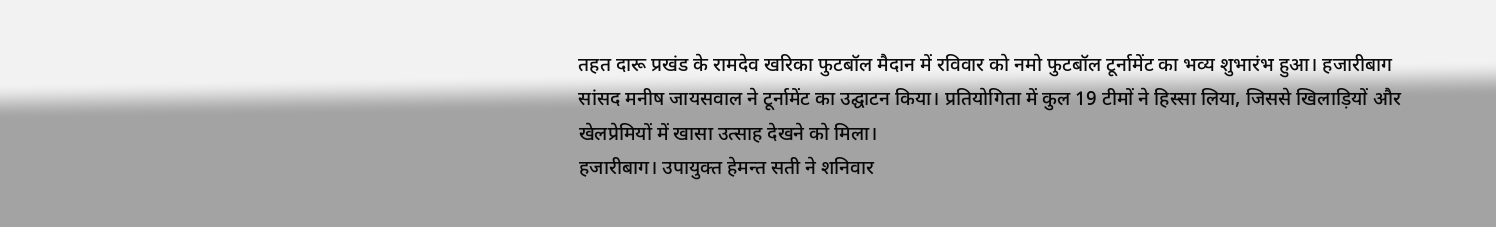तहत दारू प्रखंड के रामदेव खरिका फुटबॉल मैदान में रविवार को नमो फुटबॉल टूर्नामेंट का भव्य शुभारंभ हुआ। हजारीबाग सांसद मनीष जायसवाल ने टूर्नामेंट का उद्घाटन किया। प्रतियोगिता में कुल 19 टीमों ने हिस्सा लिया, जिससे खिलाड़ियों और खेलप्रेमियों में खासा उत्साह देखने को मिला।
हजारीबाग। उपायुक्त हेमन्त सती ने शनिवार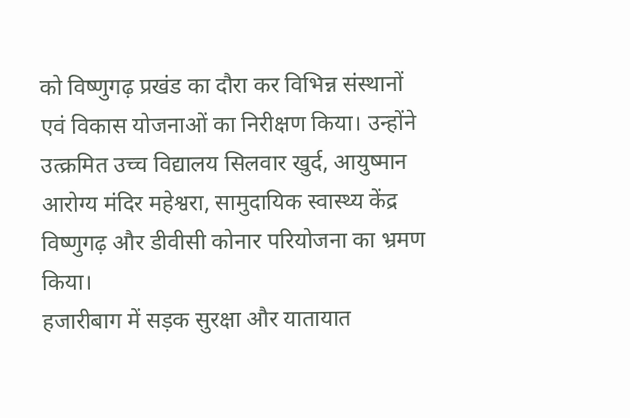को विष्णुगढ़ प्रखंड का दौरा कर विभिन्न संस्थानों एवं विकास योजनाओं का निरीक्षण किया। उन्होंने उत्क्रमित उच्च विद्यालय सिलवार खुर्द, आयुष्मान आरोग्य मंदिर महेश्वरा, सामुदायिक स्वास्थ्य केंद्र विष्णुगढ़ और डीवीसी कोनार परियोजना का भ्रमण किया।
हजारीबाग में सड़क सुरक्षा और यातायात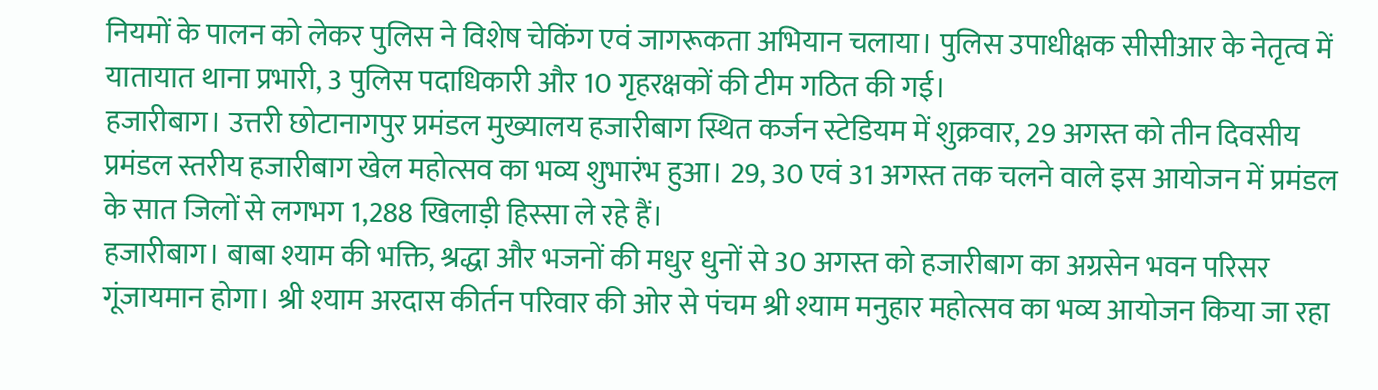नियमों के पालन को लेकर पुलिस ने विशेष चेकिंग एवं जागरूकता अभियान चलाया। पुलिस उपाधीक्षक सीसीआर के नेतृत्व में यातायात थाना प्रभारी, 3 पुलिस पदाधिकारी और 10 गृहरक्षकों की टीम गठित की गई।
हजारीबाग। उत्तरी छोटानागपुर प्रमंडल मुख्यालय हजारीबाग स्थित कर्जन स्टेडियम में शुक्रवार, 29 अगस्त को तीन दिवसीय प्रमंडल स्तरीय हजारीबाग खेल महोत्सव का भव्य शुभारंभ हुआ। 29, 30 एवं 31 अगस्त तक चलने वाले इस आयोजन में प्रमंडल के सात जिलों से लगभग 1,288 खिलाड़ी हिस्सा ले रहे हैं।
हजारीबाग। बाबा श्याम की भक्ति, श्रद्धा और भजनों की मधुर धुनों से 30 अगस्त को हजारीबाग का अग्रसेन भवन परिसर गूंजायमान होगा। श्री श्याम अरदास कीर्तन परिवार की ओर से पंचम श्री श्याम मनुहार महोत्सव का भव्य आयोजन किया जा रहा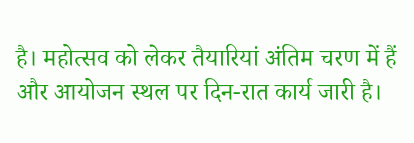है। महोत्सव को लेकर तैयारियां अंतिम चरण में हैं और आयोजन स्थल पर दिन-रात कार्य जारी है।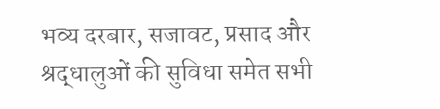भव्य दरबार, सजावट, प्रसाद और श्रद्धालुओं की सुविधा समेत सभी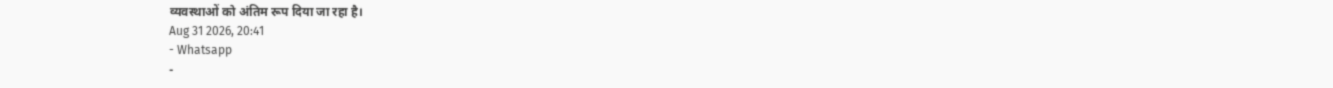व्यवस्थाओं को अंतिम रूप दिया जा रहा है।
Aug 31 2026, 20:41
- Whatsapp
-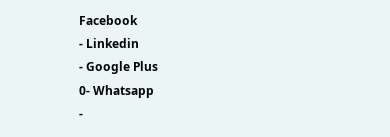Facebook
- Linkedin
- Google Plus
0- Whatsapp
-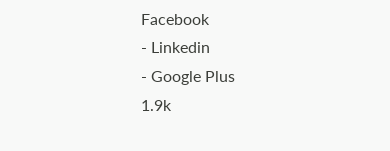Facebook
- Linkedin
- Google Plus
1.9k